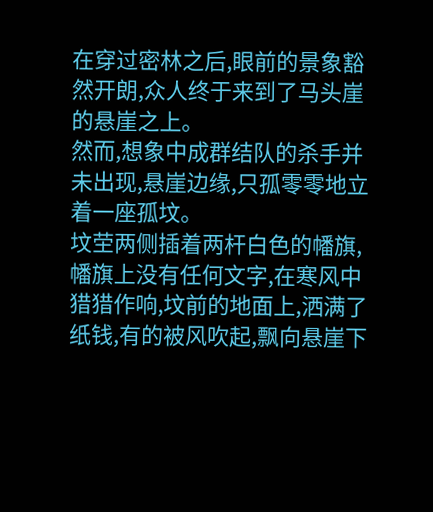在穿过密林之后,眼前的景象豁然开朗,众人终于来到了马头崖的悬崖之上。
然而,想象中成群结队的杀手并未出现,悬崖边缘,只孤零零地立着一座孤坟。
坟茔两侧插着两杆白色的幡旗,幡旗上没有任何文字,在寒风中猎猎作响,坟前的地面上,洒满了纸钱,有的被风吹起,飘向悬崖下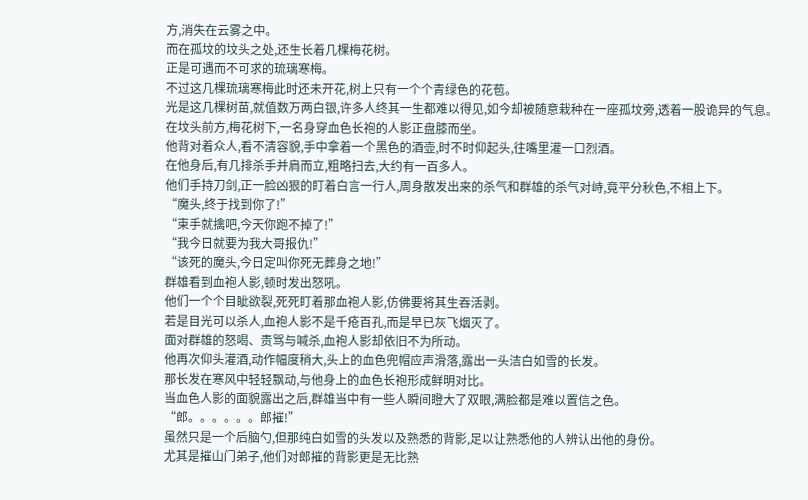方,消失在云雾之中。
而在孤坟的坟头之处,还生长着几棵梅花树。
正是可遇而不可求的琉璃寒梅。
不过这几棵琉璃寒梅此时还未开花,树上只有一个个青绿色的花苞。
光是这几棵树苗,就值数万两白银,许多人终其一生都难以得见,如今却被随意栽种在一座孤坟旁,透着一股诡异的气息。
在坟头前方,梅花树下,一名身穿血色长袍的人影正盘膝而坐。
他背对着众人,看不清容貌,手中拿着一个黑色的酒壶,时不时仰起头,往嘴里灌一口烈酒。
在他身后,有几排杀手并肩而立,粗略扫去,大约有一百多人。
他们手持刀剑,正一脸凶狠的盯着白言一行人,周身散发出来的杀气和群雄的杀气对峙,竟平分秋色,不相上下。
“魔头,终于找到你了!”
“束手就擒吧,今天你跑不掉了!”
“我今日就要为我大哥报仇!”
“该死的魔头,今日定叫你死无葬身之地!”
群雄看到血袍人影,顿时发出怒吼。
他们一个个目眦欲裂,死死盯着那血袍人影,仿佛要将其生吞活剥。
若是目光可以杀人,血袍人影不是千疮百孔,而是早已灰飞烟灭了。
面对群雄的怒喝、责骂与喊杀,血袍人影却依旧不为所动。
他再次仰头灌酒,动作幅度稍大,头上的血色兜帽应声滑落,露出一头洁白如雪的长发。
那长发在寒风中轻轻飘动,与他身上的血色长袍形成鲜明对比。
当血色人影的面貌露出之后,群雄当中有一些人瞬间瞪大了双眼,满脸都是难以置信之色。
“郎。。。。。。郎摧!”
虽然只是一个后脑勺,但那纯白如雪的头发以及熟悉的背影,足以让熟悉他的人辨认出他的身份。
尤其是摧山门弟子,他们对郎摧的背影更是无比熟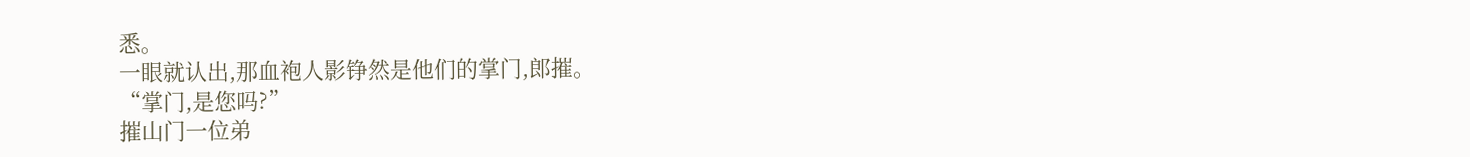悉。
一眼就认出,那血袍人影铮然是他们的掌门,郎摧。
“掌门,是您吗?”
摧山门一位弟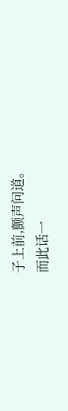子上前,颤声问道。
而此话一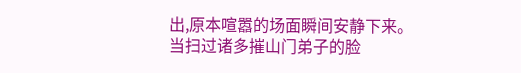出,原本喧嚣的场面瞬间安静下来。
当扫过诸多摧山门弟子的脸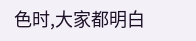色时,大家都明白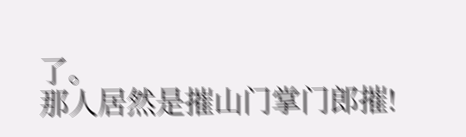了。
那人居然是摧山门掌门郎摧!